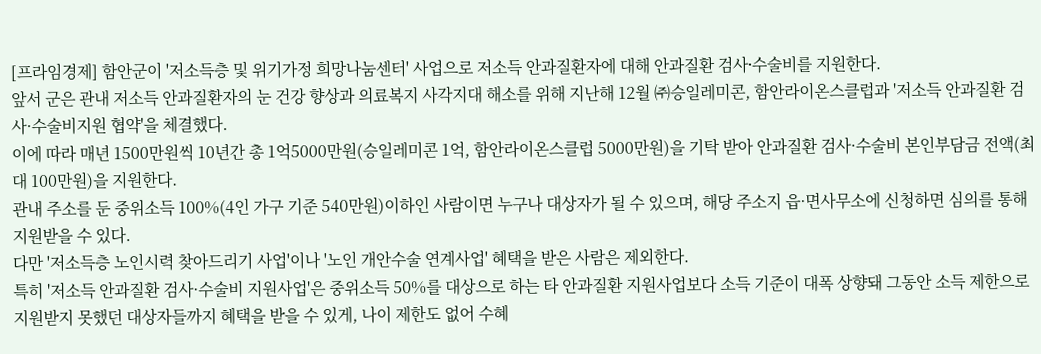[프라임경제] 함안군이 '저소득층 및 위기가정 희망나눔센터' 사업으로 저소득 안과질환자에 대해 안과질환 검사⸱수술비를 지원한다.
앞서 군은 관내 저소득 안과질환자의 눈 건강 향상과 의료복지 사각지대 해소를 위해 지난해 12월 ㈜승일레미콘, 함안라이온스클럽과 '저소득 안과질환 검사·수술비지원 협약'을 체결했다.
이에 따라 매년 1500만원씩 10년간 총 1억5000만원(승일레미콘 1억, 함안라이온스클럽 5000만원)을 기탁 받아 안과질환 검사·수술비 본인부담금 전액(최대 100만원)을 지원한다.
관내 주소를 둔 중위소득 100%(4인 가구 기준 540만원)이하인 사람이면 누구나 대상자가 될 수 있으며, 해당 주소지 읍·면사무소에 신청하면 심의를 통해 지원받을 수 있다.
다만 '저소득층 노인시력 찾아드리기 사업'이나 '노인 개안수술 연계사업' 혜택을 받은 사람은 제외한다.
특히 '저소득 안과질환 검사·수술비 지원사업'은 중위소득 50%를 대상으로 하는 타 안과질환 지원사업보다 소득 기준이 대폭 상향돼 그동안 소득 제한으로 지원받지 못했던 대상자들까지 혜택을 받을 수 있게, 나이 제한도 없어 수혜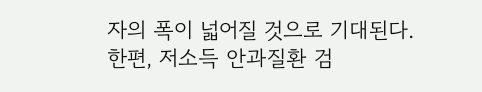자의 폭이 넓어질 것으로 기대된다.
한편, 저소득 안과질환 검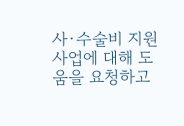사·수술비 지원사업에 대해 도움을 요청하고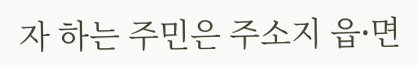자 하는 주민은 주소지 읍⸱면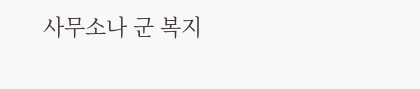사무소나 군 복지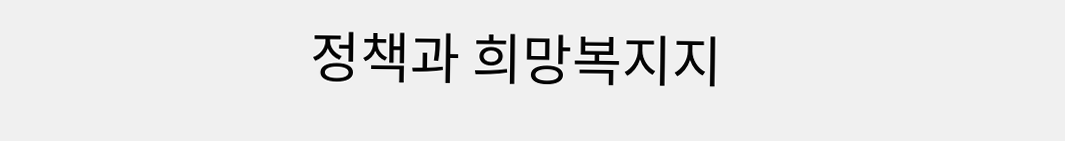정책과 희망복지지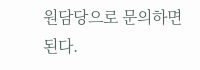원담당으로 문의하면 된다.